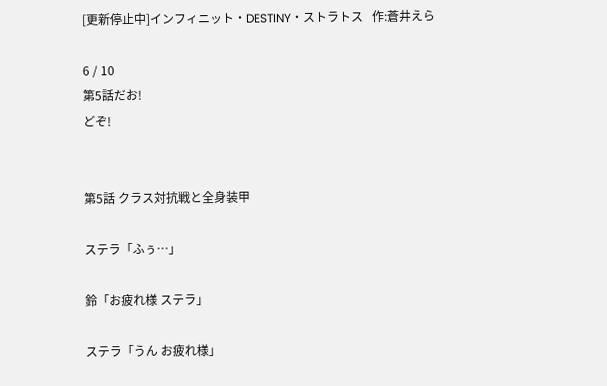[更新停止中]インフィニット・DESTINY・ストラトス   作:蒼井えら

6 / 10
第5話だお!
どぞ!


第5話 クラス対抗戦と全身装甲

ステラ「ふぅ…」

鈴「お疲れ様 ステラ」

ステラ「うん お疲れ様」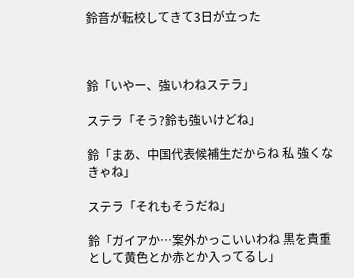鈴音が転校してきて3日が立った



鈴「いやー、強いわねステラ」

ステラ「そう?鈴も強いけどね」

鈴「まあ、中国代表候補生だからね 私 強くなきゃね」

ステラ「それもそうだね」

鈴「ガイアか…案外かっこいいわね 黒を貴重として黄色とか赤とか入ってるし」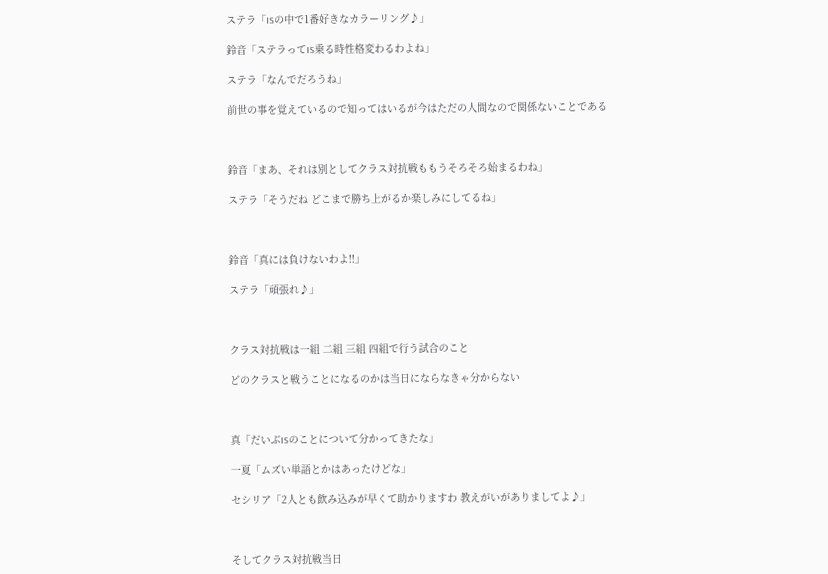ステラ「ISの中で1番好きなカラーリング♪」

鈴音「ステラってIS乗る時性格変わるわよね」

ステラ「なんでだろうね」

前世の事を覚えているので知ってはいるが今はただの人間なので関係ないことである



鈴音「まあ、それは別としてクラス対抗戦ももうそろそろ始まるわね」

ステラ「そうだね どこまで勝ち上がるか楽しみにしてるね」



鈴音「真には負けないわよ!!」

ステラ「頑張れ♪」



クラス対抗戦は一組 二組 三組 四組で行う試合のこと

どのクラスと戦うことになるのかは当日にならなきゃ分からない



真「だいぶISのことについて分かってきたな」

一夏「ムズい単語とかはあったけどな」

セシリア「2人とも飲み込みが早くて助かりますわ 教えがいがありましてよ♪」



そしてクラス対抗戦当日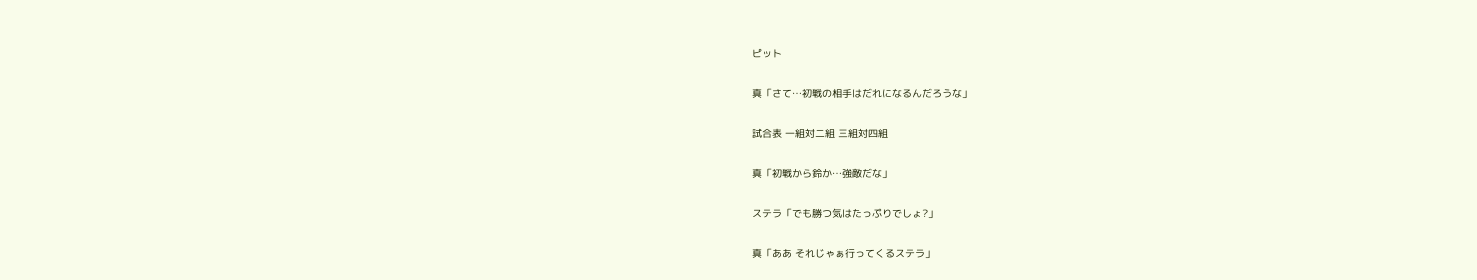ピット

真「さて…初戦の相手はだれになるんだろうな」

試合表 一組対二組 三組対四組

真「初戦から鈴か…強敵だな」

ステラ「でも勝つ気はたっぷりでしょ?」

真「ああ それじゃぁ行ってくるステラ」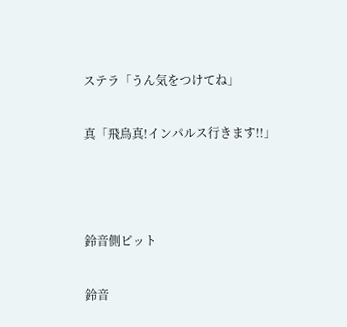ステラ「うん気をつけてね」

真「飛鳥真!インパルス行きます!!」



鈴音側ピット

鈴音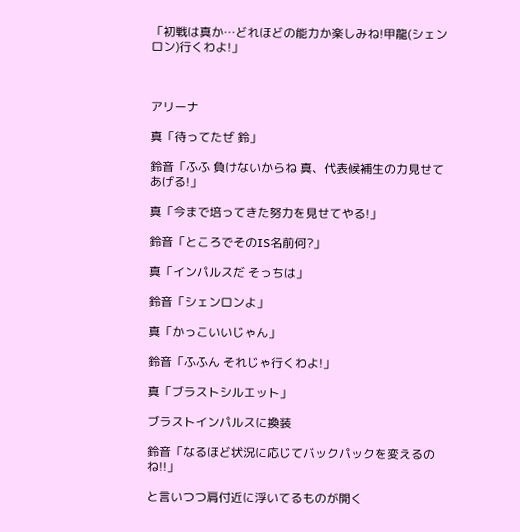「初戦は真か…どれほどの能力か楽しみね!甲龍(シェンロン)行くわよ!」



アリーナ

真「待ってたぜ 鈴」

鈴音「ふふ 負けないからね 真、代表候補生の力見せてあげる!」

真「今まで培ってきた努力を見せてやる!」

鈴音「ところでそのIS名前何?」

真「インパルスだ そっちは」

鈴音「シェンロンよ」

真「かっこいいじゃん」

鈴音「ふふん それじゃ行くわよ!」

真「ブラストシルエット」

ブラストインパルスに換装

鈴音「なるほど状況に応じてバックパックを変えるのね!!」

と言いつつ肩付近に浮いてるものが開く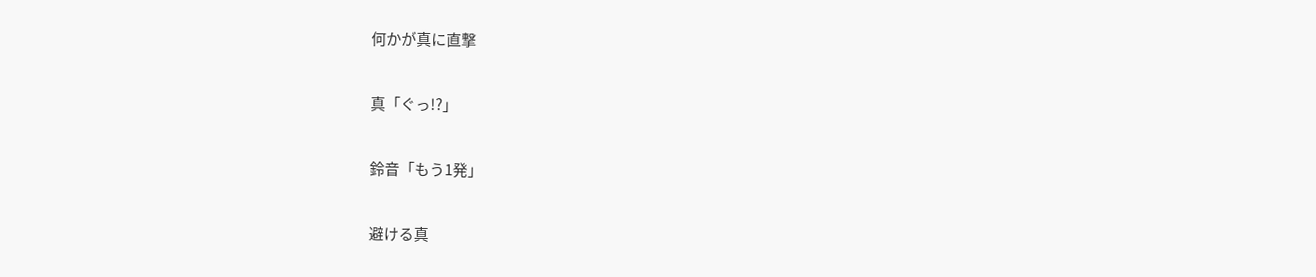何かが真に直撃

真「ぐっ!?」

鈴音「もう1発」

避ける真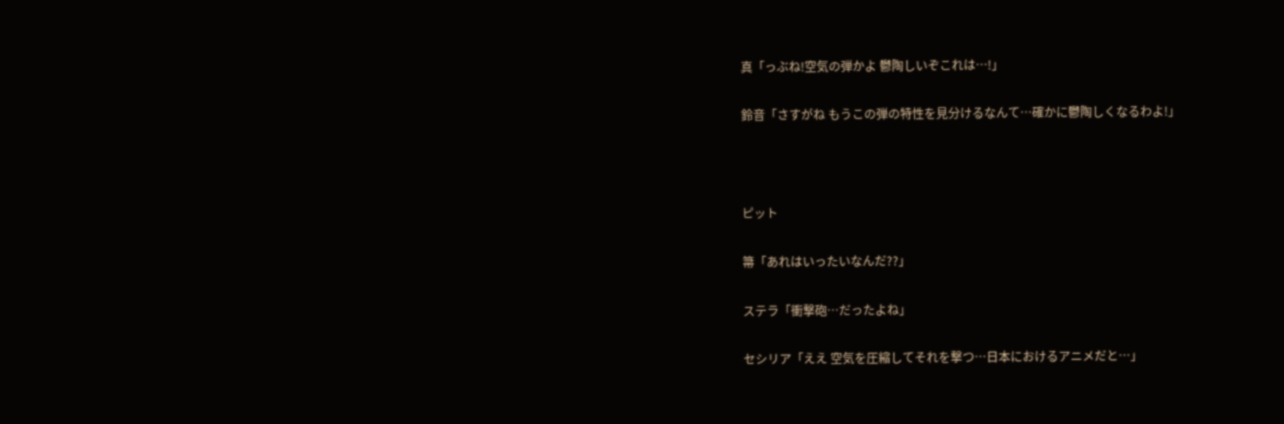真「っぶね!空気の弾かよ 鬱陶しいぞこれは…!」

鈴音「さすがね もうこの弾の特性を見分けるなんて…確かに鬱陶しくなるわよ!」



ピット

箒「あれはいったいなんだ??」

ステラ「衝撃砲…だったよね」

セシリア「ええ 空気を圧縮してそれを撃つ…日本におけるアニメだと…」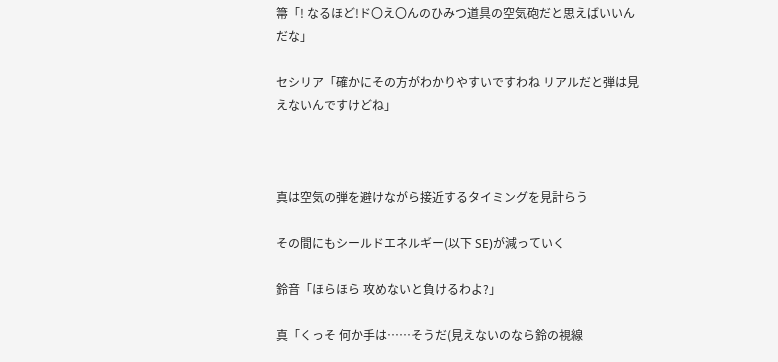箒「! なるほど!ド〇え〇んのひみつ道具の空気砲だと思えばいいんだな」

セシリア「確かにその方がわかりやすいですわね リアルだと弾は見えないんですけどね」



真は空気の弾を避けながら接近するタイミングを見計らう

その間にもシールドエネルギー(以下 SE)が減っていく

鈴音「ほらほら 攻めないと負けるわよ?」

真「くっそ 何か手は……そうだ(見えないのなら鈴の視線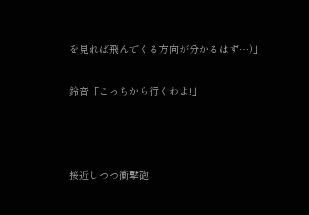を見れば飛んでくる方向が分かるはず…)」

鈴音「こっちから行くわよ!」



接近しつつ衝撃砲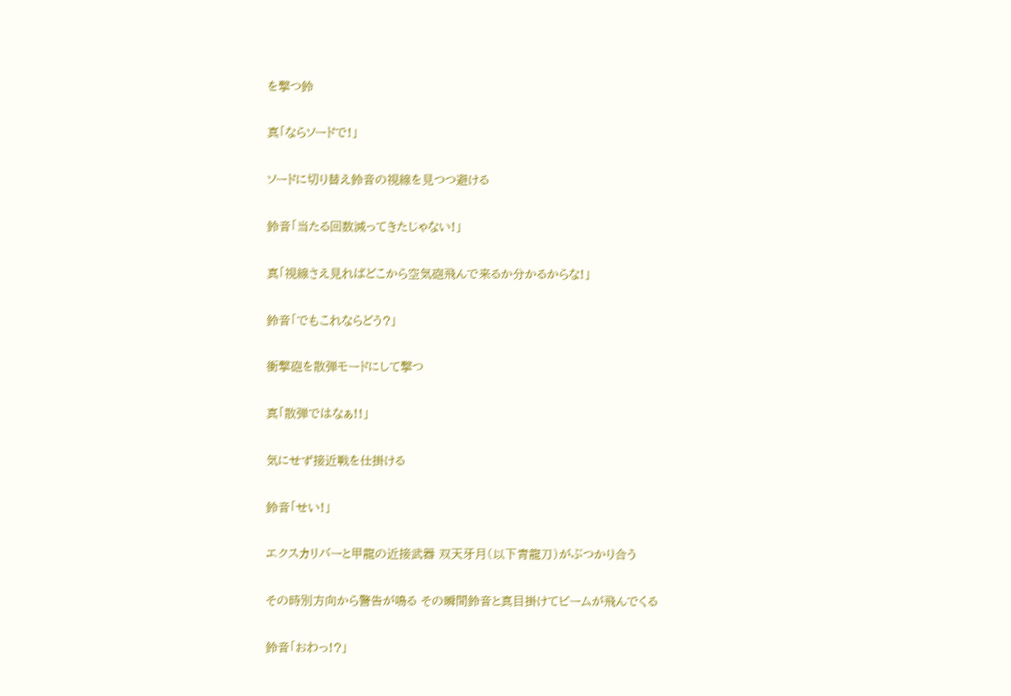を撃つ鈴

真「ならソードで!」

ソードに切り替え鈴音の視線を見つつ避ける

鈴音「当たる回数減ってきたじゃない!」

真「視線さえ見ればどこから空気砲飛んで来るか分かるからな!」

鈴音「でもこれならどう?」

衝撃砲を散弾モードにして撃つ

真「散弾ではなぁ!!」

気にせず接近戦を仕掛ける

鈴音「せい!」

エクスカリバーと甲龍の近接武器 双天牙月(以下青龍刀)がぶつかり合う

その時別方向から警告が鳴る その瞬間鈴音と真目掛けてビームが飛んでくる

鈴音「おわっ!?」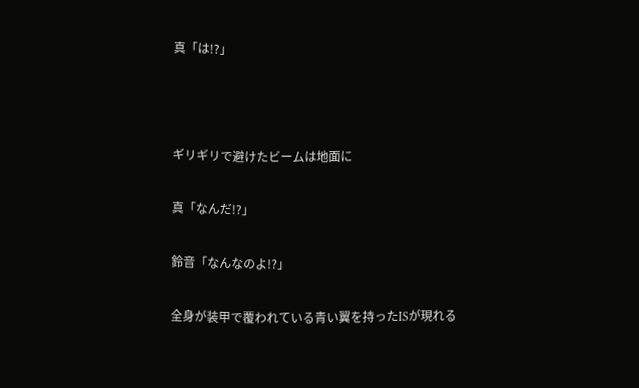真「は!?」



ギリギリで避けたビームは地面に

真「なんだ!?」

鈴音「なんなのよ!?」

全身が装甲で覆われている青い翼を持ったISが現れる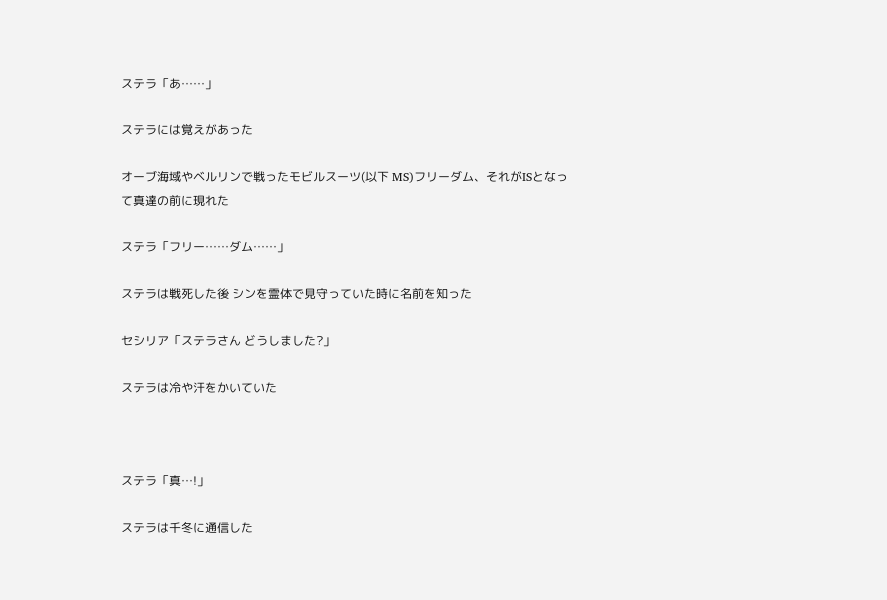ステラ「あ……」

ステラには覚えがあった

オーブ海域やベルリンで戦ったモビルスーツ(以下 MS)フリーダム、それがISとなって真達の前に現れた

ステラ「フリー……ダム……」

ステラは戦死した後 シンを霊体で見守っていた時に名前を知った

セシリア「ステラさん どうしました?」

ステラは冷や汗をかいていた



ステラ「真…!」

ステラは千冬に通信した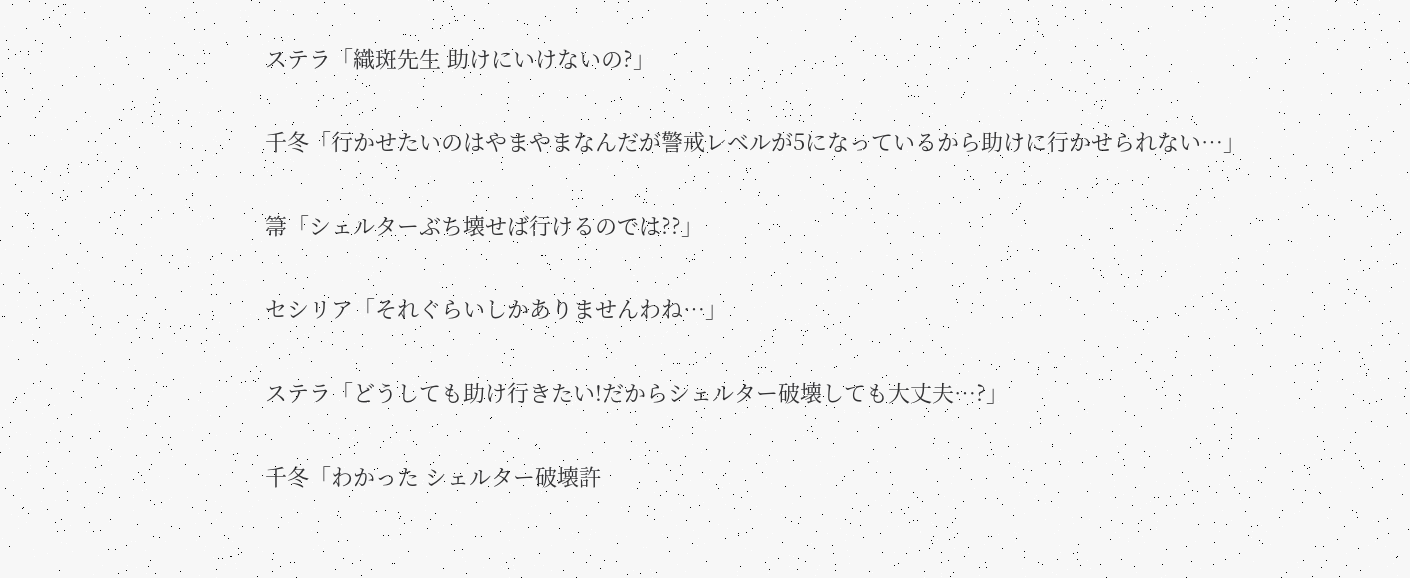ステラ「織斑先生 助けにいけないの?」

千冬「行かせたいのはやまやまなんだが警戒レベルが5になっているから助けに行かせられない…」

箒「シェルターぶち壊せば行けるのでは??」

セシリア「それぐらいしかありませんわね…」

ステラ「どうしても助け行きたい!だからシェルター破壊しても大丈夫…?」

千冬「わかった シェルター破壊許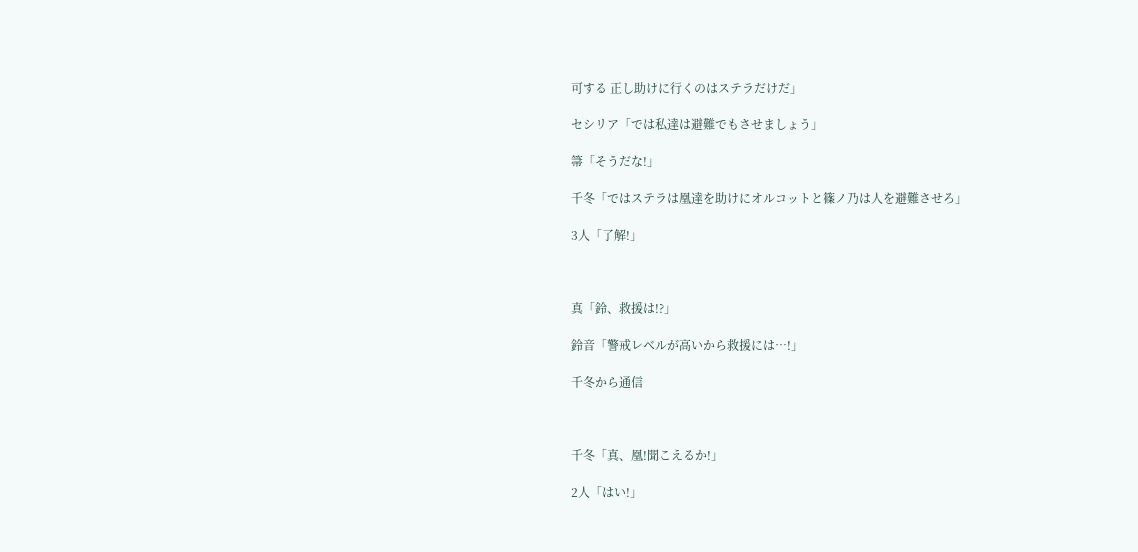可する 正し助けに行くのはステラだけだ」

セシリア「では私達は避難でもさせましょう」

箒「そうだな!」

千冬「ではステラは凰達を助けにオルコットと篠ノ乃は人を避難させろ」

3人「了解!」



真「鈴、救援は!?」

鈴音「警戒レベルが高いから救援には…!」

千冬から通信



千冬「真、凰!聞こえるか!」

2人「はい!」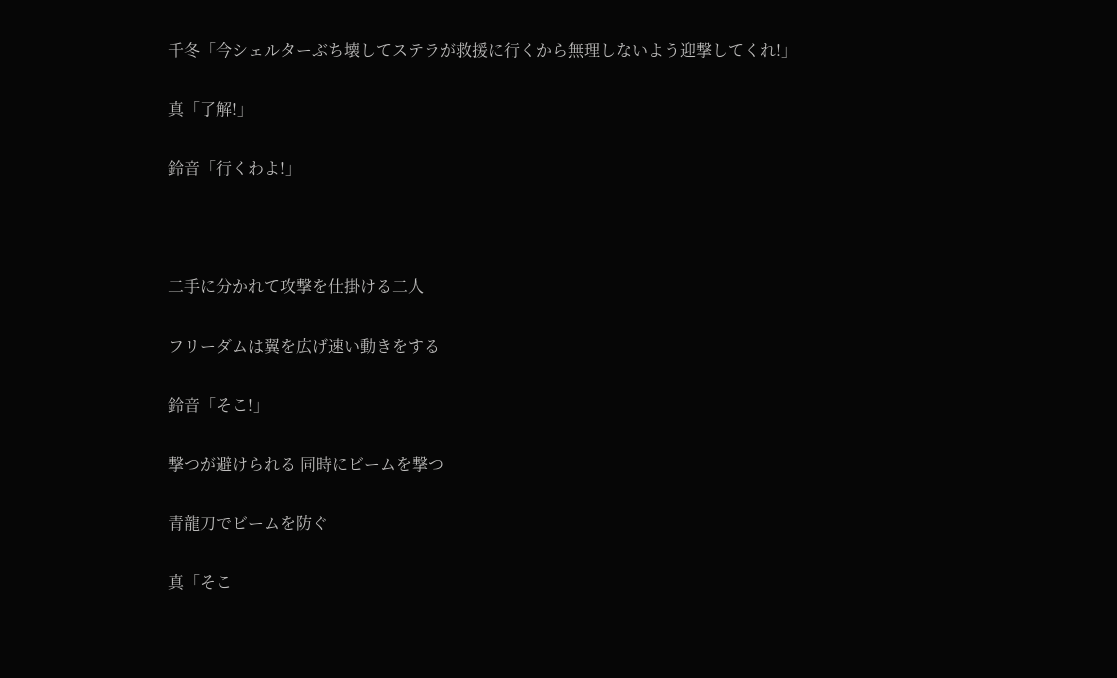千冬「今シェルターぶち壊してステラが救援に行くから無理しないよう迎撃してくれ!」

真「了解!」

鈴音「行くわよ!」



二手に分かれて攻撃を仕掛ける二人

フリーダムは翼を広げ速い動きをする

鈴音「そこ!」

撃つが避けられる 同時にビームを撃つ

青龍刀でビームを防ぐ

真「そこ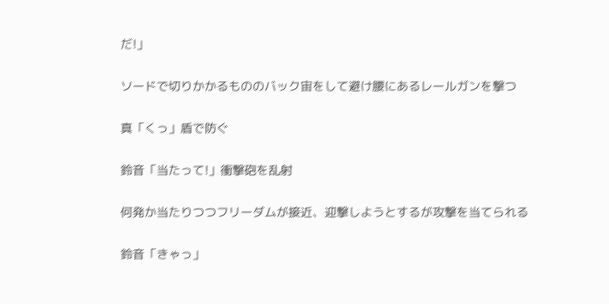だ!」

ソードで切りかかるもののバック宙をして避け腰にあるレールガンを撃つ

真「くっ」盾で防ぐ

鈴音「当たって!」衝撃砲を乱射

何発か当たりつつフリーダムが接近、迎撃しようとするが攻撃を当てられる

鈴音「きゃっ」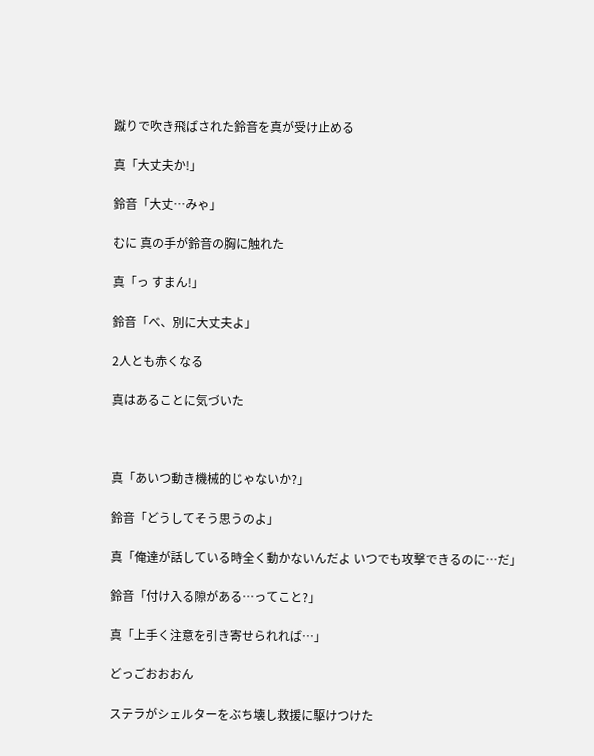蹴りで吹き飛ばされた鈴音を真が受け止める

真「大丈夫か!」

鈴音「大丈…みゃ」

むに 真の手が鈴音の胸に触れた

真「っ すまん!」

鈴音「べ、別に大丈夫よ」

2人とも赤くなる

真はあることに気づいた



真「あいつ動き機械的じゃないか?」

鈴音「どうしてそう思うのよ」

真「俺達が話している時全く動かないんだよ いつでも攻撃できるのに…だ」

鈴音「付け入る隙がある…ってこと?」

真「上手く注意を引き寄せられれば…」

どっごおおおん

ステラがシェルターをぶち壊し救援に駆けつけた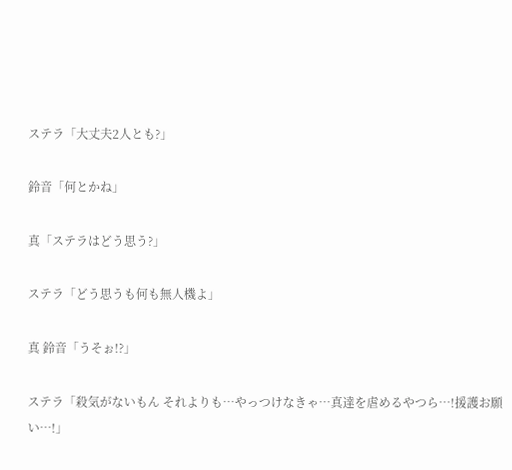ステラ「大丈夫2人とも?」

鈴音「何とかね」

真「ステラはどう思う?」

ステラ「どう思うも何も無人機よ」

真 鈴音「うそぉ!?」

ステラ「殺気がないもん それよりも…やっつけなきゃ…真達を虐めるやつら…!援護お願い…!」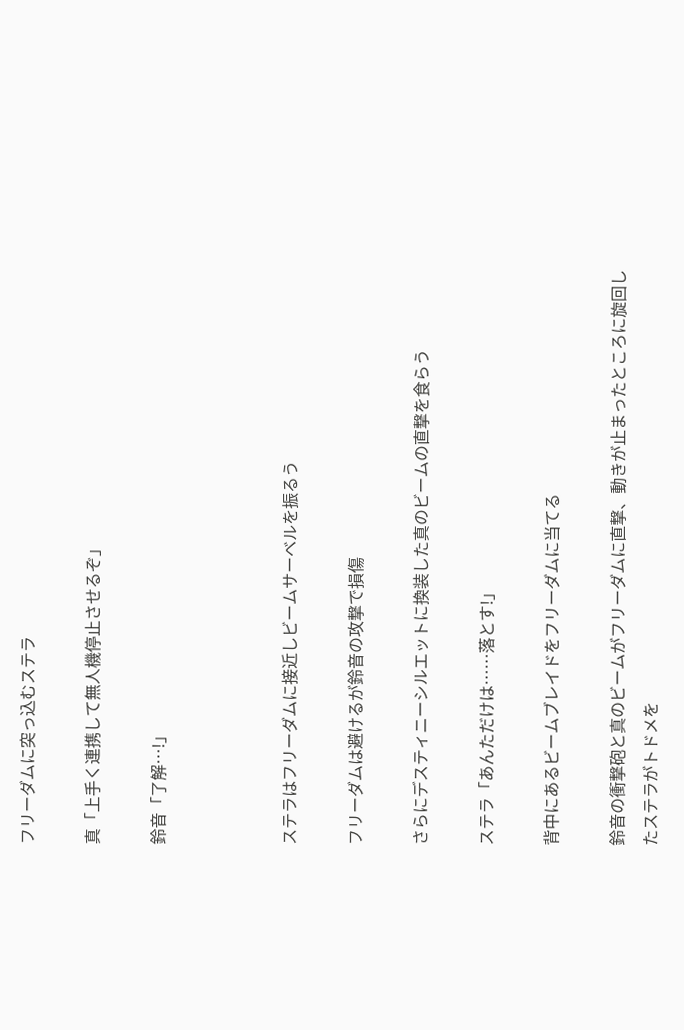フリーダムに突っ込むステラ

真「上手く連携して無人機停止させるぞ」

鈴音「了解…!」



ステラはフリーダムに接近しビームサーベルを振るう

フリーダムは避けるが鈴音の攻撃で損傷

さらにデスティニーシルエットに換装した真のビームの直撃を食らう

ステラ「あんただけは……落とす!」

背中にあるビームブレイドをフリーダムに当てる

鈴音の衝撃砲と真のビームがフリーダムに直撃、動きが止まったところに旋回したステラがトドメを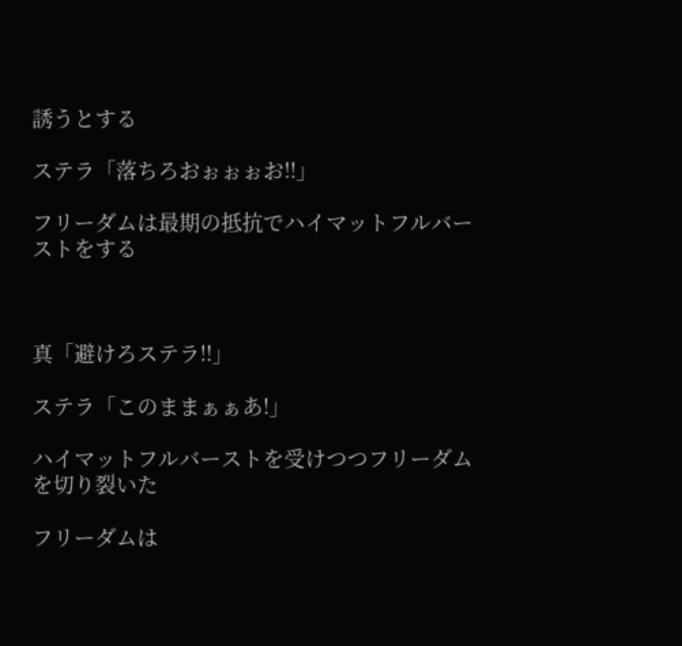誘うとする

ステラ「落ちろおぉぉぉお!!」

フリーダムは最期の抵抗でハイマットフルバーストをする



真「避けろステラ!!」

ステラ「このままぁぁあ!」

ハイマットフルバーストを受けつつフリーダムを切り裂いた

フリーダムは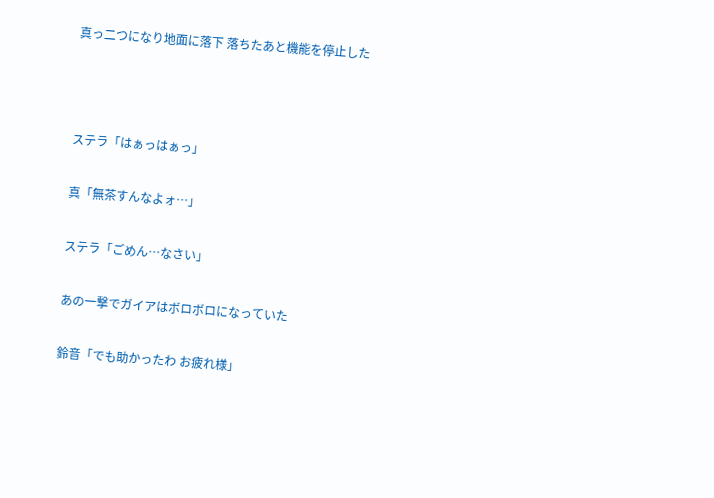真っ二つになり地面に落下 落ちたあと機能を停止した



ステラ「はぁっはぁっ」

真「無茶すんなよォ…」

ステラ「ごめん…なさい」

あの一撃でガイアはボロボロになっていた

鈴音「でも助かったわ お疲れ様」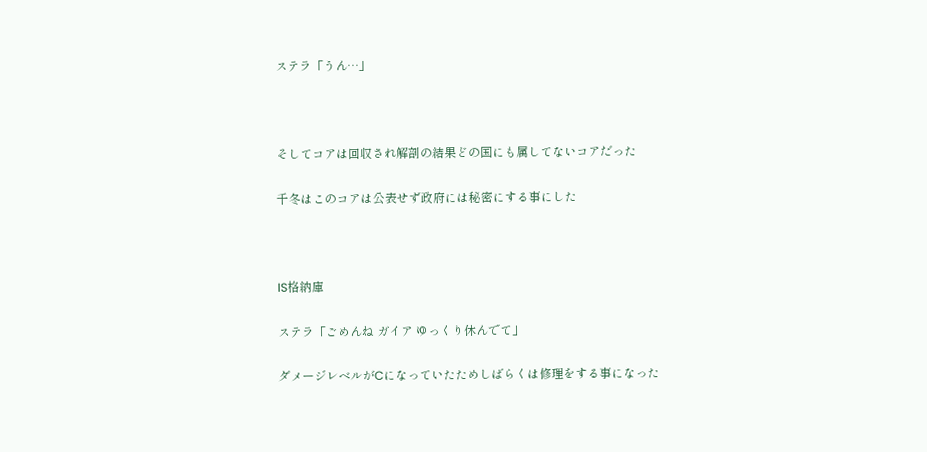ステラ「うん…」



そしてコアは回収され解剖の結果どの国にも属してないコアだった

千冬はこのコアは公表せず政府には秘密にする事にした



IS格納庫

ステラ「ごめんね ガイア ゆっくり休んでて」

ダメージレベルがCになっていたためしばらくは修理をする事になった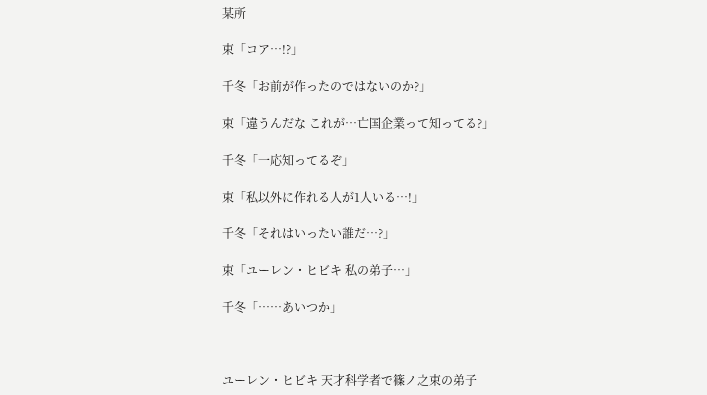某所

束「コア…!?」

千冬「お前が作ったのではないのか?」

束「違うんだな これが…亡国企業って知ってる?」

千冬「一応知ってるぞ」

束「私以外に作れる人が1人いる…!」

千冬「それはいったい誰だ…?」

束「ユーレン・ヒビキ 私の弟子…」

千冬「……あいつか」



ユーレン・ヒビキ 天才科学者で篠ノ之束の弟子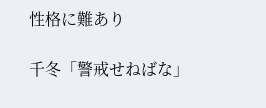性格に難あり

千冬「警戒せねばな」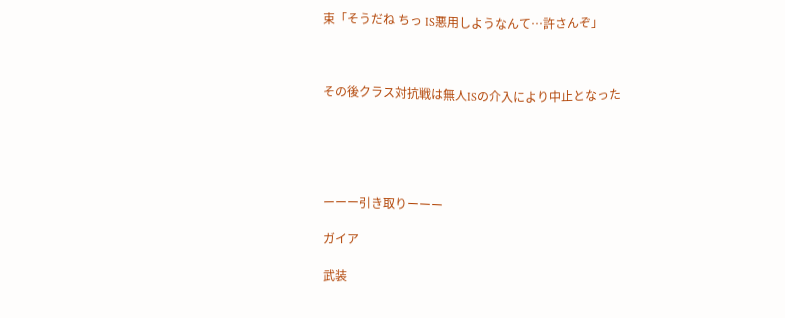束「そうだね ちっ IS悪用しようなんて…許さんぞ」



その後クラス対抗戦は無人ISの介入により中止となった





ーーー引き取りーーー

ガイア

武装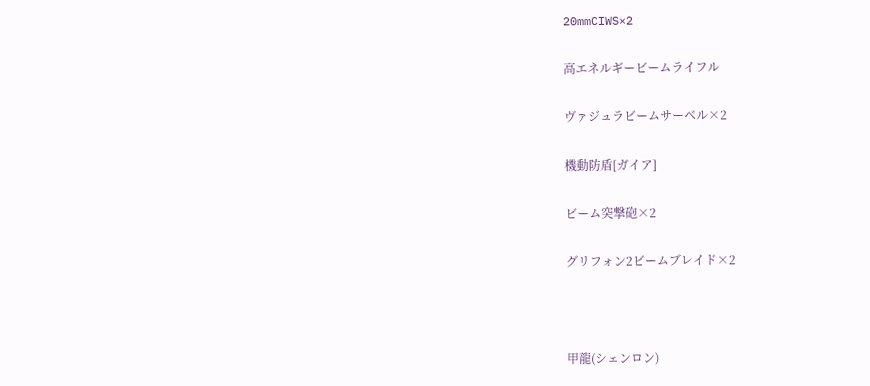20mmCIWS×2

高エネルギービームライフル

ヴァジュラビームサーベル×2

機動防盾[ガイア]

ビーム突撃砲×2

グリフォン2ビームブレイド×2



甲龍(シェンロン)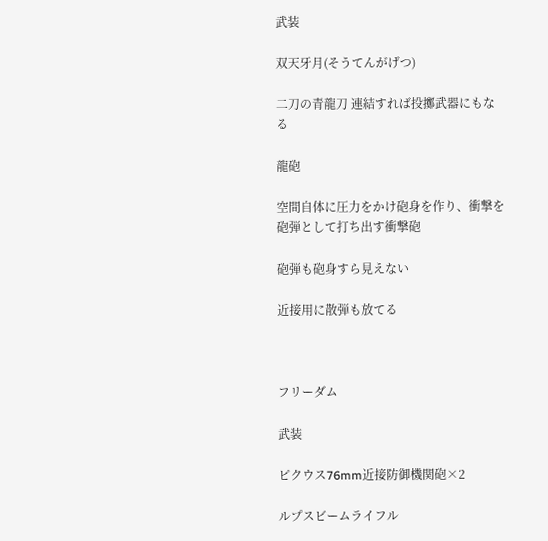武装

双天牙月(そうてんがげつ)

二刀の青龍刀 連結すれば投擲武器にもなる

龍砲

空間自体に圧力をかけ砲身を作り、衝撃を砲弾として打ち出す衝撃砲

砲弾も砲身すら見えない

近接用に散弾も放てる



フリーダム

武装

ピクウス76mm近接防御機関砲×2

ルプスビームライフル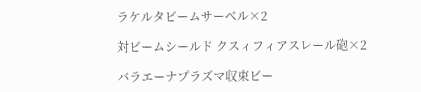ラケルタビームサーベル×2

対ビームシールド クスィフィアスレール砲×2

バラエーナプラズマ収束ビー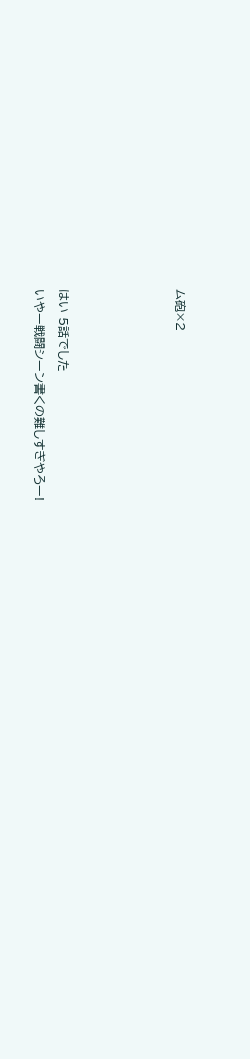ム砲×2




はい 5話でした
いやー戦闘シーン書くの難しすぎやろー!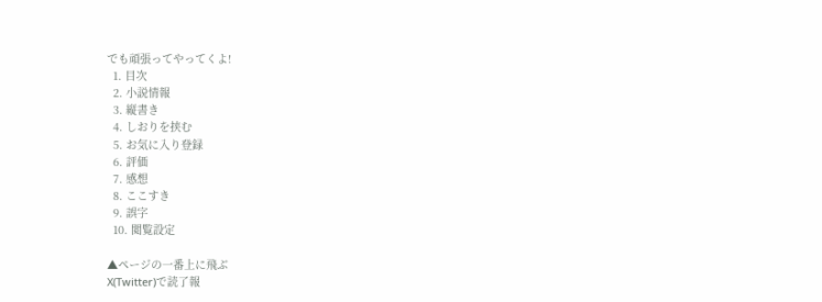でも頑張ってやってくよ!
  1. 目次
  2. 小説情報
  3. 縦書き
  4. しおりを挟む
  5. お気に入り登録
  6. 評価
  7. 感想
  8. ここすき
  9. 誤字
  10. 閲覧設定

▲ページの一番上に飛ぶ
X(Twitter)で読了報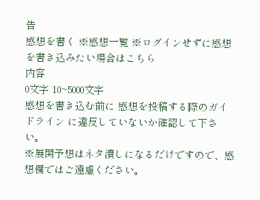告
感想を書く ※感想一覧 ※ログインせずに感想を書き込みたい場合はこちら
内容
0文字 10~5000文字
感想を書き込む前に 感想を投稿する際のガイドライン に違反していないか確認して下さい。
※展開予想はネタ潰しになるだけですので、感想欄ではご遠慮ください。